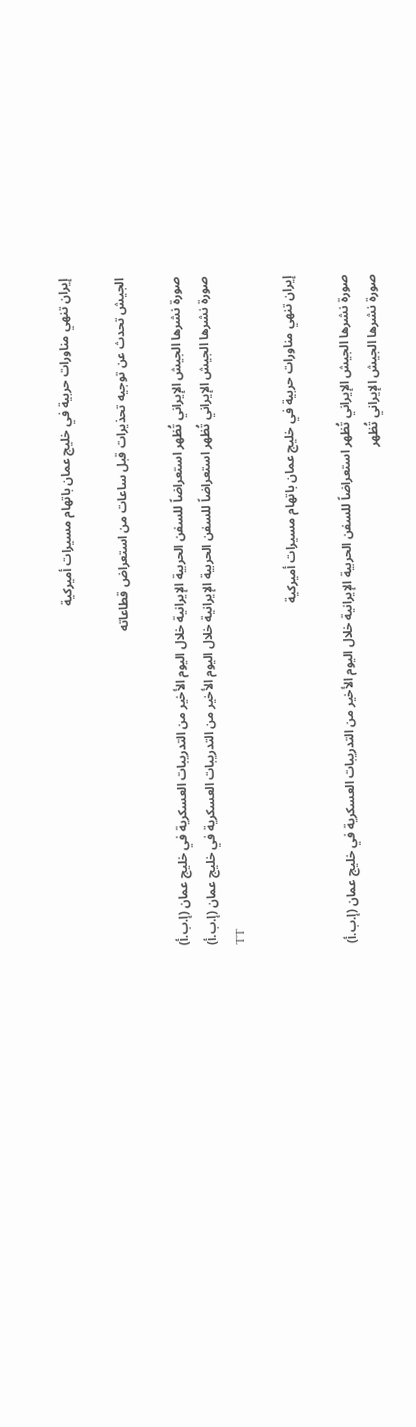إيران تنهي مناورات حربية في خليج عمان باتهام مسيرات أميركية

الجيش تحدث عن توجيه تحذيرات قبل ساعات من استعراض قطاعاته

صورة نشرها الجيش الإيراني تُظهر استعراضاً للسفن الحربية الإيرانية خلال اليوم الأخير من التدريبات العسكرية في خليج عمان (إ.ب.أ)
صورة نشرها الجيش الإيراني تُظهر استعراضاً للسفن الحربية الإيرانية خلال اليوم الأخير من التدريبات العسكرية في خليج عمان (إ.ب.أ)
TT

إيران تنهي مناورات حربية في خليج عمان باتهام مسيرات أميركية

صورة نشرها الجيش الإيراني تُظهر استعراضاً للسفن الحربية الإيرانية خلال اليوم الأخير من التدريبات العسكرية في خليج عمان (إ.ب.أ)
صورة نشرها الجيش الإيراني تُظهر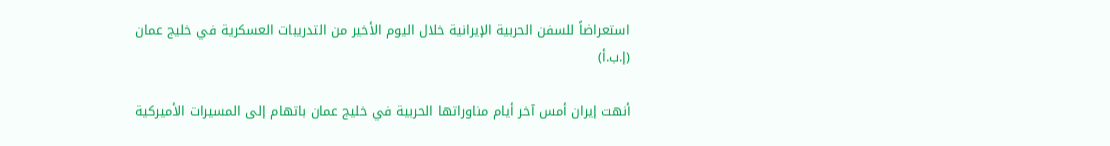استعراضاً للسفن الحربية الإيرانية خلال اليوم الأخير من التدريبات العسكرية في خليج عمان (إ.ب.أ)

أنهت إيران أمس آخر أيام مناوراتها الحربية في خليج عمان باتهام إلى المسيرات الأميركية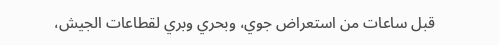قبل ساعات من استعراض جوي، وبحري وبري لقطاعات الجيش،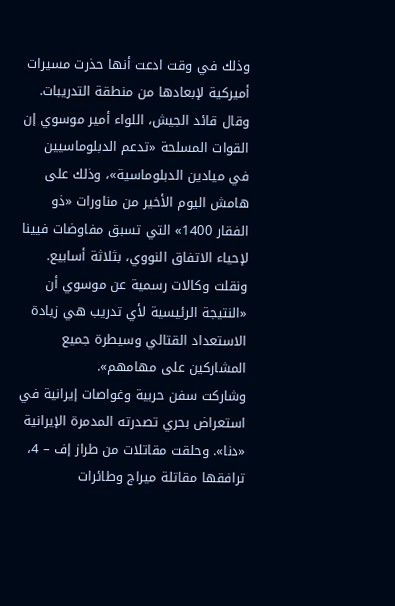وذلك في وقت ادعت أنها حذرت مسيرات أميركية لإبعادها من منطقة التدريبات.
وقال قائد الجيش، اللواء أمير موسوي إن القوات المسلحة «تدعم الدبلوماسيين في ميادين الدبلوماسية»، وذلك على هامش اليوم الأخير من مناورات «ذو الفقار 1400» التي تسبق مفاوضات فيينا لإحياء الاتفاق النووي، بثلاثة أسابيع.
ونقلت وكالات رسمية عن موسوي أن «النتيجة الرئيسية لأي تدريب هي زيادة الاستعداد القتالي وسيطرة جميع المشاركين على مهامهم».
وشاركت سفن حربية وغواصات إيرانية في استعراض بحري تصدرته المدمرة الإيرانية «دنا». وحلقت مقاتلات من طراز إف – 4، ترافقها مقاتلة ميراج وطائرات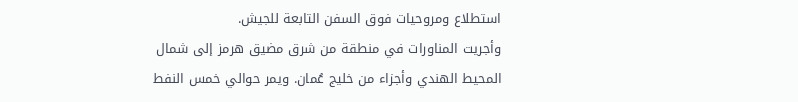استطلاع ومروحيات فوق السفن التابعة للجيش.
وأجريت المناورات في منطقة من شرق مضيق هرمز إلى شمال المحيط الهندي وأجزاء من خليج عُمان. ويمر حوالي خمس النفط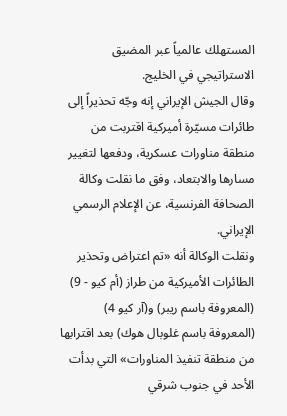المستهلك عالمياً عبر المضيق الاستراتيجي في الخليج.
وقال الجيش الإيراني إنه وجّه تحذيراً إلى طائرات مسيّرة أميركية اقتربت من منطقة مناورات عسكرية، ودفعها لتغيير مسارها والابتعاد، وفق ما نقلت وكالة الصحافة الفرنسية، عن الإعلام الرسمي الإيراني.
ونقلت الوكالة أنه «تم اعتراض وتحذير الطائرات الأميركية من طراز (أم كيو - 9) (المعروفة باسم ريبر) و(آر كيو 4) (المعروفة باسم غلوبال هوك) بعد اقترابها من منطقة تنفيذ المناورات» التي بدأت الأحد في جنوب شرقي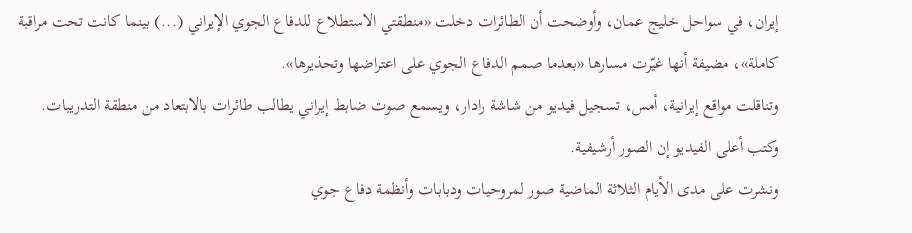إيران، في سواحل خليج عمان، وأوضحت أن الطائرات دخلت «منطقتي الاستطلاع للدفاع الجوي الإيراني (...) بينما كانت تحت مراقبة كاملة»، مضيفة أنها غيّرت مسارها «بعدما صمم الدفاع الجوي على اعتراضها وتحذيرها».
وتناقلت مواقع إيرانية، أمس، تسجيل فيديو من شاشة رادار، ويسمع صوت ضابط إيراني يطالب طائرات بالابتعاد من منطقة التدريبات. وكتب أعلى الفيديو إن الصور أرشيفية.
ونشرت على مدى الأيام الثلاثة الماضية صور لمروحيات ودبابات وأنظمة دفاع جوي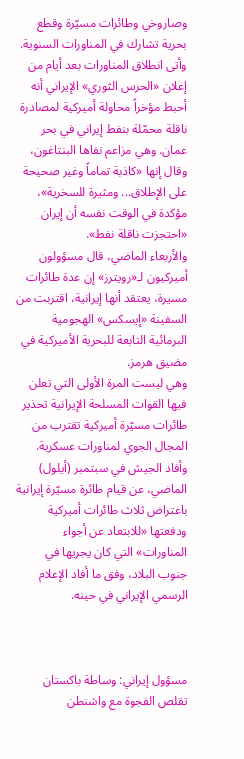وصاروخي وطائرات مسيّرة وقطع بحرية تشارك في المناورات السنوية.
وأتى انطلاق المناورات بعد أيام من إعلان «الحرس الثوري» الإيراني أنه أحبط مؤخراً محاولة أميركية لمصادرة ناقلة محمّلة بنفط إيراني في بحر عمان. وهي مزاعم نفاها البنتاغون، وقال إنها «كاذبة تماماً وغير صحيحة على الإطلاق... ومثيرة للسخرية»، مؤكدة في الوقت نفسه أن إيران «احتجزت ناقلة نفط».
والأربعاء الماضي، قال مسؤولون أميركيون لـ«رويترز» إن عدة طائرات مسيرة، يعتقد أنها إيرانية، اقتربت من السفينة «إيسكس» الهجومية البرمائية التابعة للبحرية الأميركية في مضيق هرمز.
وهي ليست المرة الأولى التي تعلن فيها القوات المسلحة الإيرانية تحذير طائرات مسيّرة أميركية تقترب من المجال الجوي لمناورات عسكرية. وأفاد الجيش في سبتمبر (أيلول) الماضي، عن قيام طائرة مسيّرة إيرانية باعتراض ثلاث طائرات أميركية ودفعتها «للابتعاد عن أجواء المناورات» التي كان يجريها في جنوب البلاد، وفق ما أفاد الإعلام الرسمي الإيراني في حينه.



مسؤول إيراني: وساطة باكستان تقلص الفجوة مع واشنطن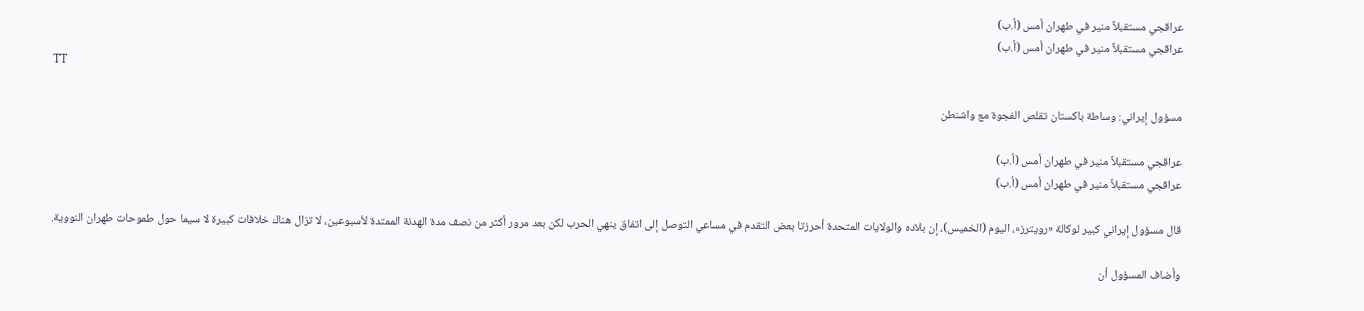عراقجي مستقبلاً منير في طهران أمس (أ.ب)
عراقجي مستقبلاً منير في طهران أمس (أ.ب)
TT

مسؤول إيراني: وساطة باكستان تقلص الفجوة مع واشنطن

عراقجي مستقبلاً منير في طهران أمس (أ.ب)
عراقجي مستقبلاً منير في طهران أمس (أ.ب)

قال مسؤول إيراني كبير لوكالة «رويترز»، اليوم (الخميس)، إن بلاده والولايات المتحدة أحرزتا بعض التقدم في مساعي التوصل ‌إلى اتفاق ‌ينهي الحرب ‌لكن بعد مرور أكثر من نصف مدة الهدنة الممتدة لأسبوعين، لا تزال هناك خلافات كبيرة لا ‌سيما ‌حول طموحات طهران ‌النووية.

وأضاف المسؤول ‌أن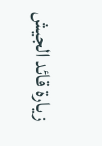زيارة قائد الجيش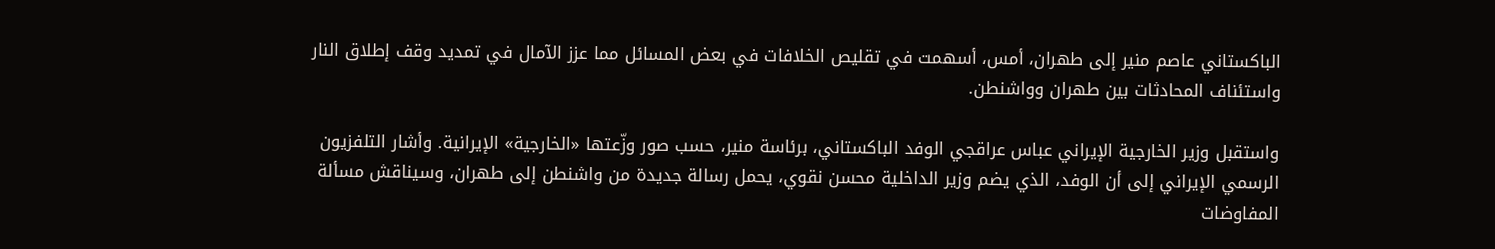الباكستاني عاصم منير إلى طهران، ‌أمس، أسهمت في تقليص الخلافات في بعض المسائل مما عزز الآمال في تمديد وقف إطلاق النار واستئناف المحادثات بين طهران وواشنطن.

واستقبل وزير الخارجية الإيراني عباس عراقجي الوفد الباكستاني، برئاسة منير، حسب صور وزّعتها «الخارجية» الإيرانية. وأشار التلفزيون الرسمي الإيراني إلى أن الوفد، الذي يضم وزير الداخلية محسن نقوي، يحمل رسالة جديدة من واشنطن إلى طهران، وسيناقش مسألة المفاوضات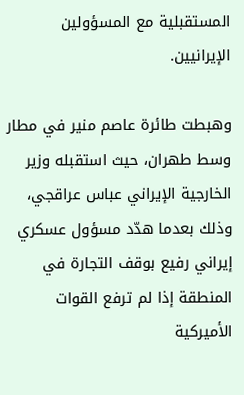المستقبلية مع المسؤولين الإيرانيين.

وهبطت طائرة عاصم منير في مطار وسط طهران، حيث استقبله وزير الخارجية الإيراني عباس عراقجي، وذلك بعدما هدّد مسؤول عسكري إيراني رفيع بوقف التجارة في المنطقة إذا لم ترفع القوات الأميركية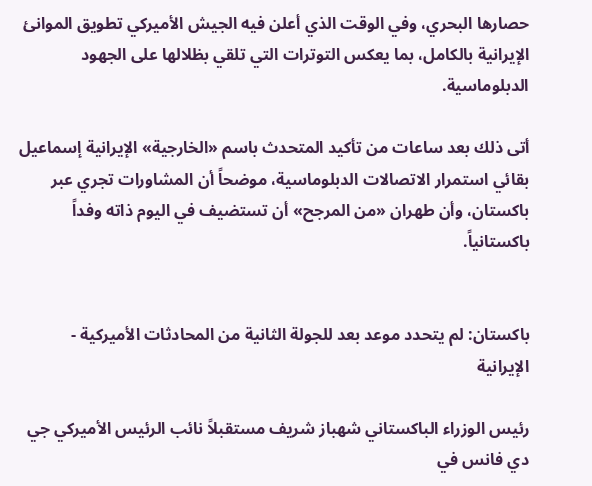حصارها البحري، وفي الوقت الذي أعلن فيه الجيش الأميركي تطويق الموانئ الإيرانية بالكامل، بما يعكس التوترات التي تلقي بظلالها على الجهود الدبلوماسية.

أتى ذلك بعد ساعات من تأكيد المتحدث باسم «الخارجية» الإيرانية إسماعيل بقائي استمرار الاتصالات الدبلوماسية، موضحاً أن المشاورات تجري عبر باكستان، وأن طهران «من المرجح» أن تستضيف في اليوم ذاته وفداً باكستانياً.


باكستان: لم يتحدد موعد بعد للجولة الثانية من المحادثات الأميركية - الإيرانية

رئيس الوزراء الباكستاني شهباز شريف مستقبلاً نائب الرئيس الأميركي جي دي فانس في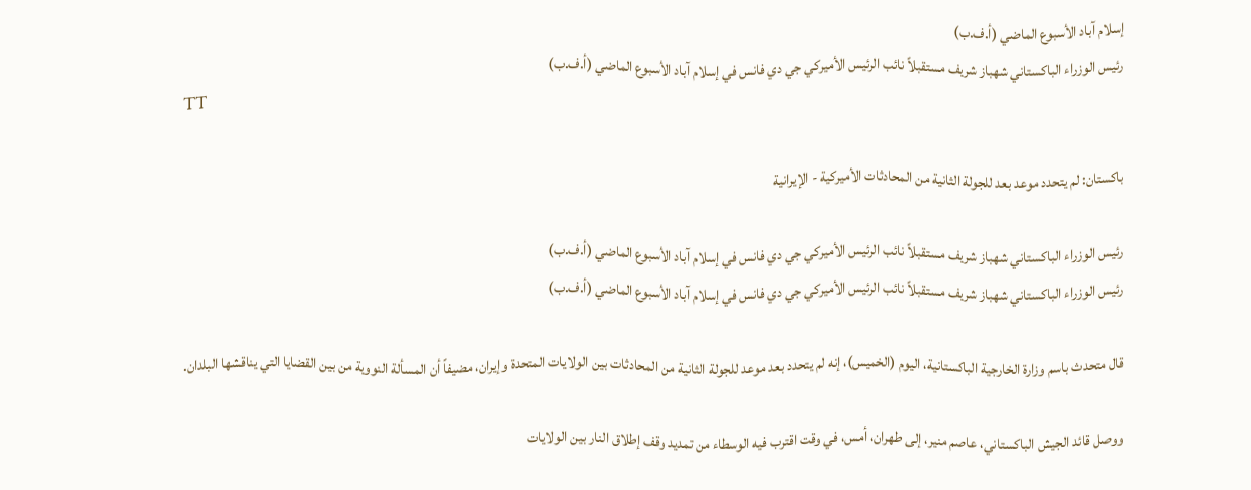إسلام آباد الأسبوع الماضي (أ.ف.ب)
رئيس الوزراء الباكستاني شهباز شريف مستقبلاً نائب الرئيس الأميركي جي دي فانس في إسلام آباد الأسبوع الماضي (أ.ف.ب)
TT

باكستان: لم يتحدد موعد بعد للجولة الثانية من المحادثات الأميركية - الإيرانية

رئيس الوزراء الباكستاني شهباز شريف مستقبلاً نائب الرئيس الأميركي جي دي فانس في إسلام آباد الأسبوع الماضي (أ.ف.ب)
رئيس الوزراء الباكستاني شهباز شريف مستقبلاً نائب الرئيس الأميركي جي دي فانس في إسلام آباد الأسبوع الماضي (أ.ف.ب)

قال متحدث ‌باسم وزارة ‌الخارجية الباكستانية، ‌اليوم (الخميس)، إنه لم يتحدد بعد موعد للجولة ‌الثانية ‌من المحادثات ‌بين ‌الولايات المتحدة ‌وإيران، مضيفاً أن المسألة النووية من بين القضايا التي يناقشها البلدان.

ووصل قائد الجيش الباكستاني، عاصم منير، إلى طهران، أمس، في وقت اقترب فيه الوسطاء من تمديد وقف إطلاق النار بين الولايات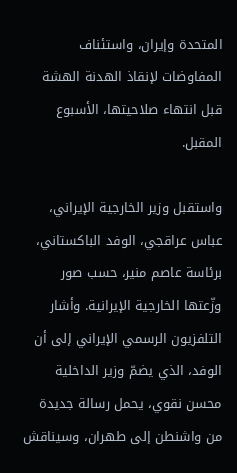المتحدة وإيران، واستئناف المفاوضات لإنقاذ الهدنة الهشة قبل انتهاء صلاحيتها، الأسبوع المقبل.

واستقبل وزير الخارجية الإيراني، عباس عراقجي، الوفد الباكستاني، برئاسة عاصم منير، حسب صور وزّعتها الخارجية الإيرانية. وأشار التلفزيون الرسمي الإيراني إلى أن الوفد، الذي يضمّ وزير الداخلية محسن نقوي، يحمل رسالة جديدة من واشنطن إلى طهران، وسيناقش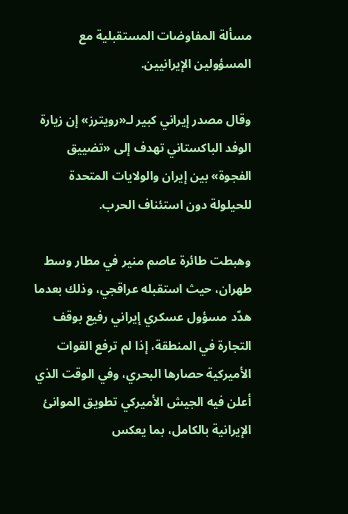مسألة المفاوضات المستقبلية مع المسؤولين الإيرانيين.

وقال مصدر إيراني كبير لـ«رويترز» إن زيارة الوفد الباكستاني تهدف إلى «تضييق الفجوة» بين إيران والولايات المتحدة للحيلولة دون استئناف الحرب.

وهبطت طائرة عاصم منير في مطار وسط طهران، حيث استقبله عراقجي، وذلك بعدما هدّد مسؤول عسكري إيراني رفيع بوقف التجارة في المنطقة، إذا لم ترفع القوات الأميركية حصارها البحري، وفي الوقت الذي أعلن فيه الجيش الأميركي تطويق الموانئ الإيرانية بالكامل، بما يعكس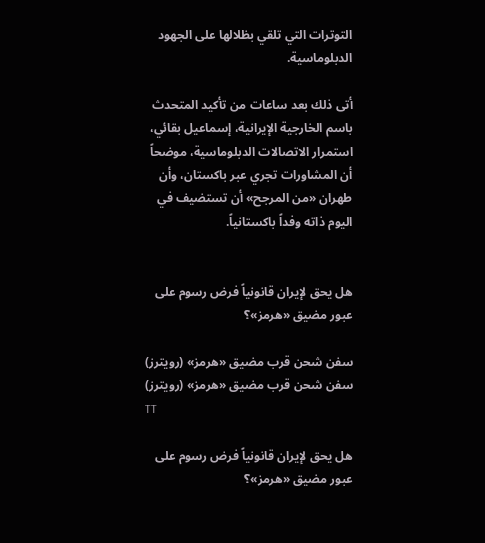التوترات التي تلقي بظلالها على الجهود الدبلوماسية.

أتى ذلك بعد ساعات من تأكيد المتحدث باسم الخارجية الإيرانية، إسماعيل بقائي، استمرار الاتصالات الدبلوماسية، موضحاً أن المشاورات تجري عبر باكستان، وأن طهران «من المرجح» أن تستضيف في اليوم ذاته وفداً باكستانياً.


هل يحق لإيران قانونياً فرض رسوم على عبور مضيق «هرمز»؟

سفن شحن قرب مضيق «هرمز» (رويترز)
سفن شحن قرب مضيق «هرمز» (رويترز)
TT

هل يحق لإيران قانونياً فرض رسوم على عبور مضيق «هرمز»؟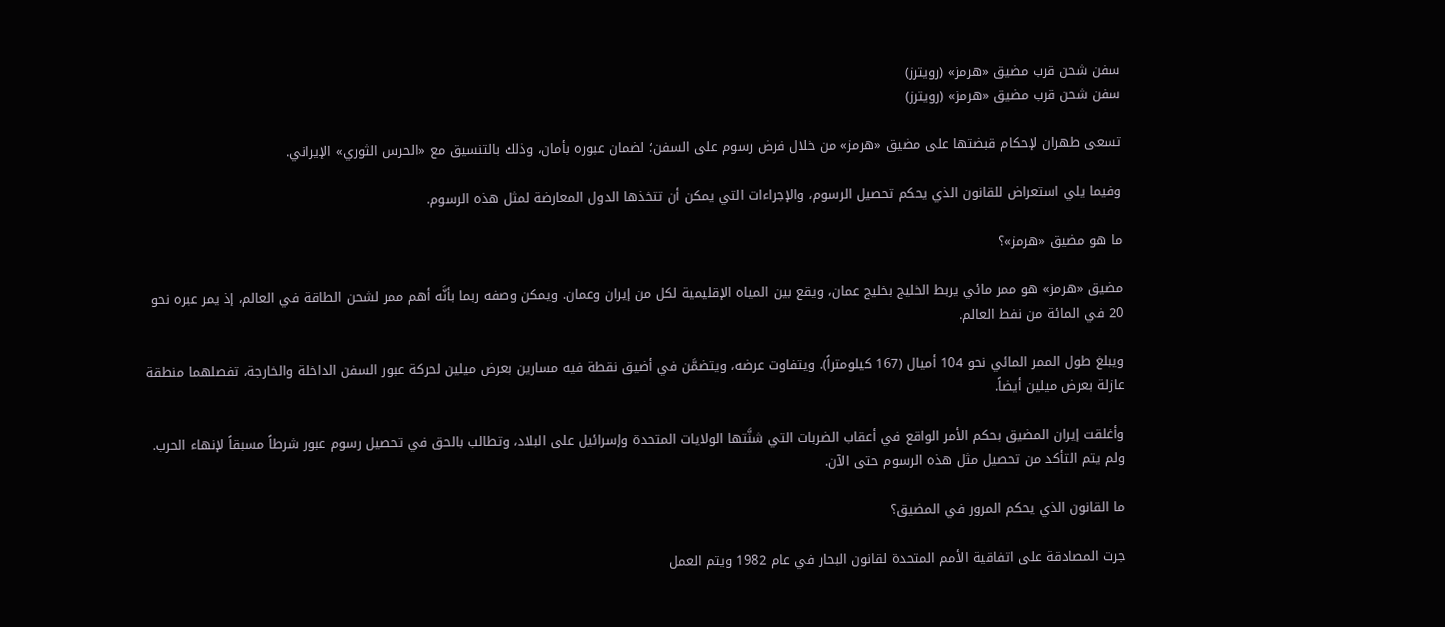سفن شحن قرب مضيق «هرمز» (رويترز)
سفن شحن قرب مضيق «هرمز» (رويترز)

تسعى طهران لإحكام قبضتها ‌على مضيق «هرمز» من خلال فرض رسوم على السفن؛ لضمان عبوره بأمان، وذلك بالتنسيق مع «الحرس الثوري» الإيراني.

وفيما يلي استعراض للقانون الذي يحكم تحصيل الرسوم، والإجراءات التي يمكن أن تتخذها الدول المعارضة لمثل هذه الرسوم.

ما هو مضيق «هرمز»؟

مضيق «هرمز» هو ممر مائي يربط الخليج بخليج عمان، ويقع بين المياه الإقليمية لكل من إيران وعمان. ويمكن وصفه ربما بأنَّه أهم ممر لشحن الطاقة في العالم، إذ يمر عبره نحو 20 في المائة من نفط العالم.

ويبلغ طول الممر المائي نحو 104 أميال (167 كيلومتراً). ويتفاوت عرضه، ويتضمَّن في أضيق نقطة فيه مسارين بعرض ميلين لحركة عبور السفن الداخلة والخارجة، تفصلهما منطقة عازلة بعرض ميلين أيضاً.

وأغلقت إيران المضيق ‌بحكم الأمر الواقع ‌في أعقاب الضربات التي شنَّتها الولايات المتحدة وإسرائيل على ‌البلاد، وتطالب بالحق في تحصيل رسوم عبور شرطاً مسبقاً لإنهاء الحرب. ولم يتم التأكد من تحصيل مثل هذه الرسوم حتى الآن.

ما القانون الذي يحكم المرور في المضيق؟

جرت المصادقة على اتفاقية الأمم المتحدة لقانون البحار في عام 1982 ويتم العمل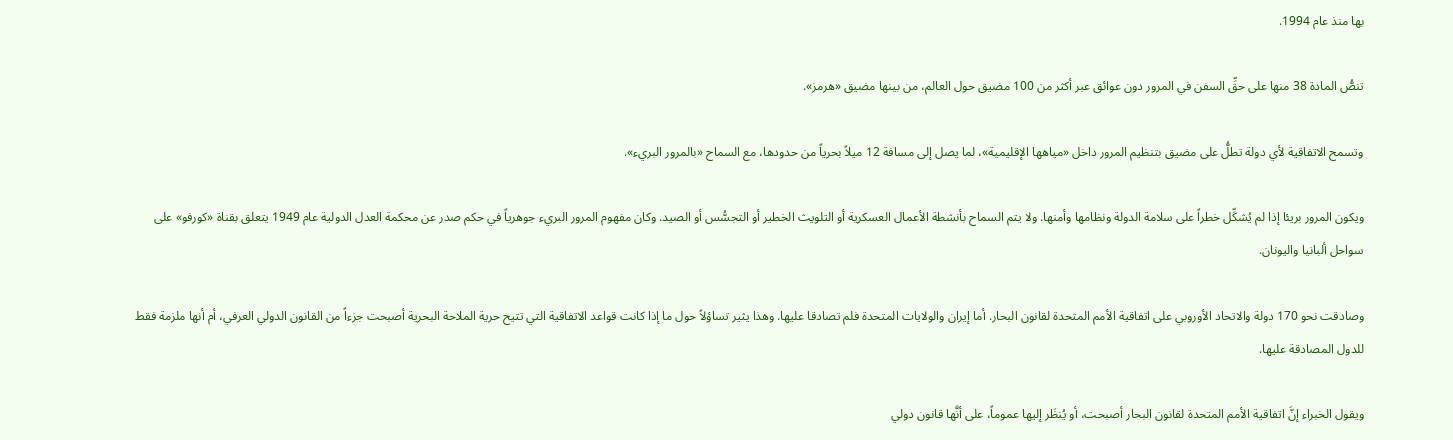بها منذ عام 1994.

تنصُّ المادة 38 منها على حقِّ السفن في المرور دون عوائق عبر أكثر من 100 مضيق حول العالم، من بينها مضيق «هرمز».

وتسمح الاتفاقية لأي دولة تطلُّ على مضيق بتنظيم المرور داخل «مياهها الإقليمية»، لما يصل إلى ‌مسافة 12 ميلاً بحرياً من حدودها، مع ‌السماح «بالمرور البريء».

ويكون المرور بريئا إذا لم يُشكِّل خطراً على سلامة الدولة ونظامها وأمنها. ولا يتم ‌السماح بأنشطة الأعمال العسكرية أو التلويث الخطير أو التجسُّس أو الصيد. وكان ‌مفهوم المرور البريء جوهرياً في حكم صدر عن محكمة العدل الدولية عام 1949 يتعلق بقناة «كورفو» على سواحل ألبانيا واليونان.

وصادقت نحو 170 دولة والاتحاد الأوروبي على اتفاقية الأمم المتحدة لقانون البحار. أما إيران والولايات المتحدة فلم تصادقا عليها. وهذا يثير تساؤلاً حول ما ‌إذا كانت قواعد الاتفاقية التي تتيح حرية الملاحة البحرية أصبحت جزءاً من القانون الدولي العرفي، أم أنها ملزمة فقط للدول المصادقة عليها.

ويقول الخبراء إنَّ اتفاقية الأمم المتحدة لقانون البحار أصبحت، أو يُنظَر إليها عموماً، على أنَّها قانون دولي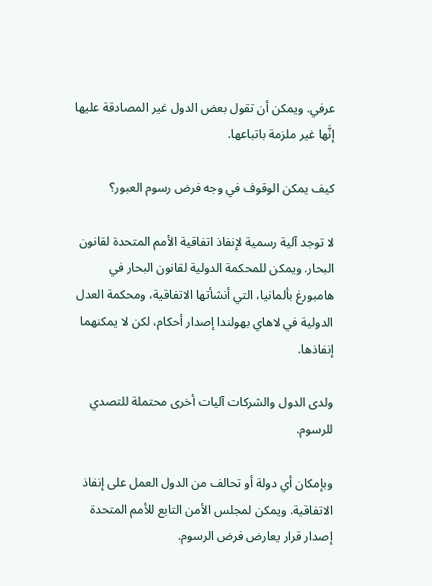عرفي. ويمكن أن تقول بعض الدول غير المصادقة عليها إنَّها غير ملزمة باتباعها.

كيف يمكن الوقوف في وجه فرض رسوم العبور؟

لا توجد آلية رسمية لإنفاذ اتفاقية الأمم المتحدة لقانون البحار. ويمكن للمحكمة الدولية لقانون البحار في هامبورغ بألمانيا، التي أنشأتها الاتفاقية، ومحكمة العدل الدولية في لاهاي بهولندا إصدار أحكام، لكن لا يمكنهما إنفاذها.

ولدى الدول والشركات آليات أخرى محتملة للتصدي للرسوم.

وبإمكان أي دولة أو تحالف من الدول العمل على إنفاذ الاتفاقية. ويمكن لمجلس الأمن التابع للأمم المتحدة إصدار قرار يعارض فرض الرسوم.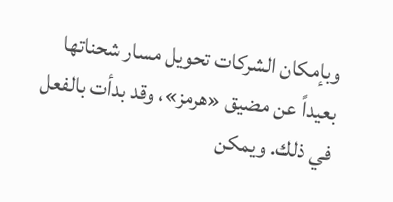وبإمكان الشركات تحويل مسار شحناتها بعيداً عن مضيق «هرمز»، وقد بدأت بالفعل في ذلك. ويمكن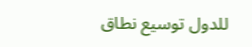للدول توسيع نطاق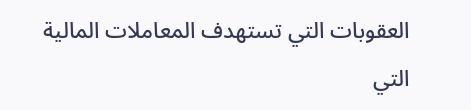العقوبات التي تستهدف المعاملات المالية التي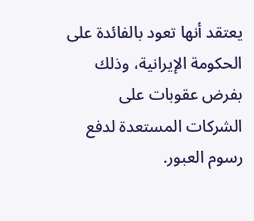يعتقد أنها تعود بالفائدة على الحكومة الإيرانية، وذلك بفرض عقوبات على الشركات المستعدة لدفع رسوم العبور.